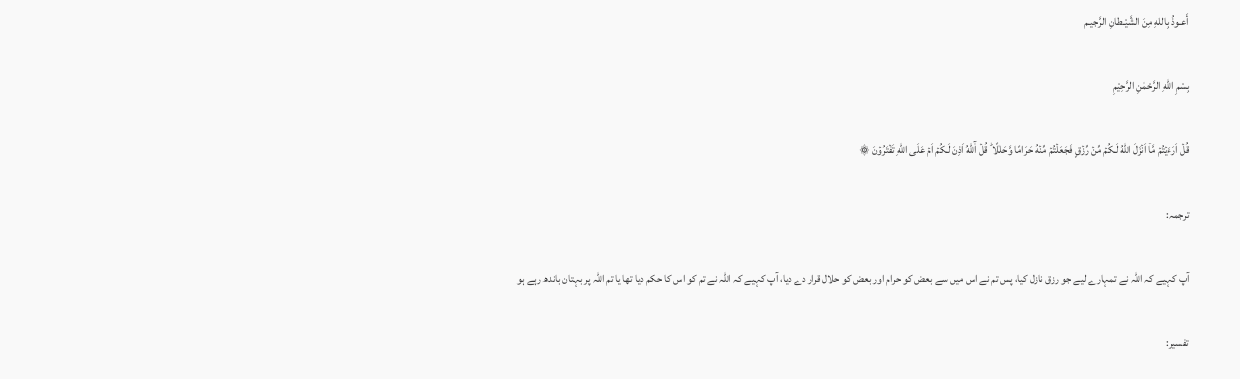أَعـوذُ بِاللهِ مِنَ الشَّيْـطانِ الرَّجيـم

بِسْمِ اللّٰهِ الرَّحْمٰنِ الرَّحِيْمِ

قُلۡ اَرَءَيۡتُمۡ مَّاۤ اَنۡزَلَ اللّٰهُ لَـكُمۡ مِّنۡ رِّزۡقٍ فَجَعَلۡتُمۡ مِّنۡهُ حَرَامًا وَّحَلٰلًا ؕ قُلۡ آٰللّٰهُ اَذِنَ لَـكُمۡ‌ اَمۡ عَلَى اللّٰهِ تَفۡتَرُوۡنَ ۞

ترجمہ:

آپ کہیے کہ اللہ نے تمہارے لیے جو رزق نازل کیا، پس تم نے اس میں سے بعض کو حرام اور بعض کو حلال قرار دے دیا، آپ کہیے کہ اللہ نے تم کو اس کا حکم دیا تھا یا تم اللہ پر بہتان باندھ رہے ہو

تفسیر: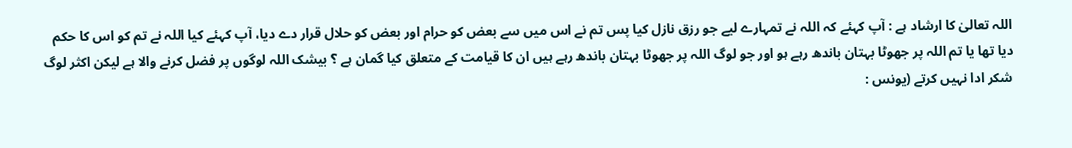اللہ تعالیٰ کا ارشاد ہے : آپ کہئے کہ اللہ نے تمہارے لیے جو رزق نازل کیا پس تم نے اس میں سے بعض کو حرام اور بعض کو حلال قرار دے دیا، آپ کہئے کیا اللہ نے تم کو اس کا حکم دیا تھا یا تم اللہ پر جھوٹا بہتان باندھ رہے ہو اور جو لوگ اللہ پر جھوٹا بہتان باندھ رہے ہیں ان کا قیامت کے متعلق کیا گمان ہے ؟ بیشک اللہ لوگوں پر فضل کرنے والا ہے لیکن اکثر لوگ شکر ادا نہیں کرتے (یونس :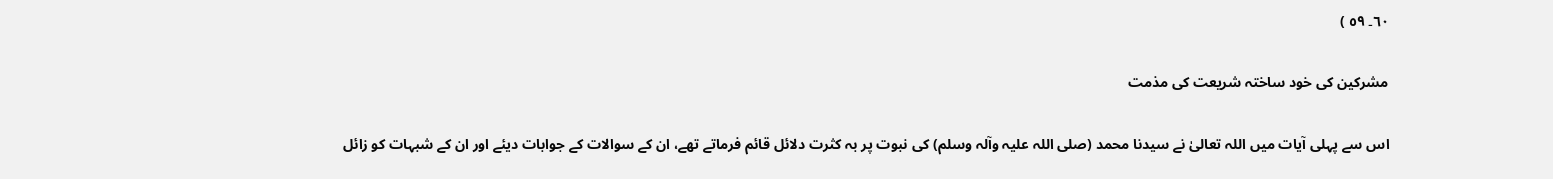٦٠۔ ٥٩ )

مشرکین کی خود ساختہ شریعت کی مذمت

اس سے پہلی آیات میں اللہ تعالیٰ نے سیدنا محمد (صلی اللہ علیہ وآلہ وسلم) کی نبوت پر بہ کثرت دلائل قائم فرماتے تھے، ان کے سوالات کے جوابات دیئے اور ان کے شبہات کو زائل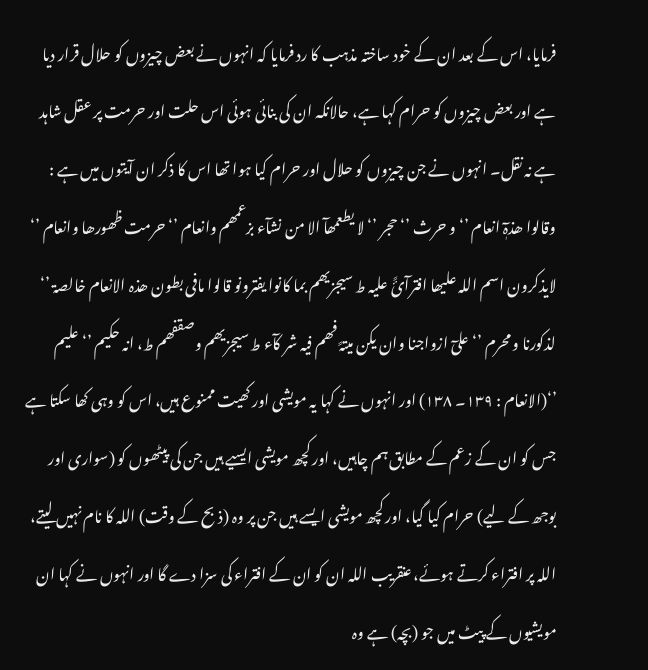فرمایا، اس کے بعد ان کے خود ساختہ مذہب کا رد فرمایا کہ انہوں نے بعض چیزوں کو حلال قرار دیا ہے اور بعض چیزوں کو حرام کہا ہے، حالانکہ ان کی بنائی ہوئی اس حلت اور حرمت پر عقل شاہد ہے نہ نقل۔ انہوں نے جن چیزوں کو حلال اور حرام کیا ہوا تھا اس کا ذکر ان آیتوں میں ہے : وقالوا ھذہٖٓ انعام ’‘ و حرث ’‘ حجر ’‘ لا یطعمھآ الا من نشآء بزعمھم وانعام ’‘ حرمت ظھورھا وانعام ’‘ لایذکرون اسم اللہ علیھا افترآئً علیہ ط سیجزیھم بما کانوا یفترونو قالوا مافی بطون ھذہ الانعام خالصۃ ’‘ لذکورنا و محرم ’‘ علیٓ ازواجنا وان یکن میتہً فھم فیہ شر کآء ط سیجزیھم وصقفھم ط، انہ حکیم ’‘ علیم ’‘(الانعام : ١٣٩۔ ١٣٨) اور انہوں نے کہا یہ مویشی اور کھیت ممنوع ہیں، اس کو وہی کھا سکتا ہے جس کو ان کے زعم کے مطابق ہم چاہیں، اور کچھ مویشی ایسیے ہیں جن کی پیٹھوں کو (سواری اور بوجھ کے لیے) حرام کیا گیا، اور کچھ مویشی ایسے ہیں جن پر وہ (ذبح کے وقت) اللہ کا نام نہیں لیتے، اللہ پر افتراء کرتے ہوئے، عنقریب اللہ ان کو ان کے افتراء کی سزا دے گا اور انہوں نے کہا ان مویشیوں کے پیٹ میں جو (بچہ) ہے وہ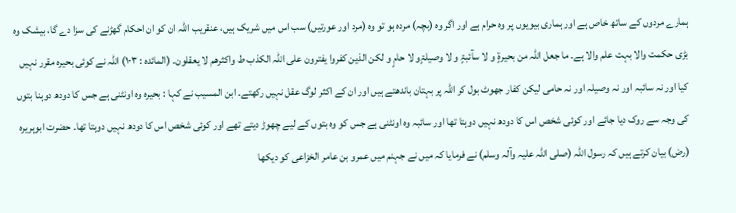ہمارے مردوں کے ساتھ خاص ہے اور ہماری بیویوں پر وہ حرام ہے اور اگر وہ (بچہ) مردہ ہو تو وہ (مرد اور عورتیں) سب اس میں شریک ہیں، عنقریب اللہ ان کو ان احکام گھڑنے کی سزا دے گا، بیشک وہ بڑی حکمت والا بہت علم والا ہے۔ ما جعل اللہ من بحیرۃٍ و لا سآئبۃٍ و لا وصیلۃٍو لا حامٍ و لکن الذین کفروا یفترون علی اللہ الکذب ط واکثرھم لا یعقلون۔ (المائدہ : ١٠٣) اللہ نے کوئی بحیرہ مقرر نہیں کیا اور نہ سائبہ اور نہ وصیلہ اور نہ حامی لیکن کفار جھوٹ بول کر اللہ پر بہتان باندھتے ہیں اور ان کے اکثر لوگ عقل نہیں رکھتے۔ ابن المسیب نے کہا : بحیرہ وہ اونٹنی ہے جس کا دودھ دوہنا بتوں کی وجہ سے روک دیا جائے اور کوئی شخص اس کا دودھ نہیں دوہتا تھا اور سائبہ وہ اونٹنی ہے جس کو وہ بتوں کے لیے چھوڑ دیتے تھے اور کوئی شخص اس کا دودھ نہیں دوہتا تھا۔ حضرت ابوہریرہ (رض) بیان کرتے ہیں کہ رسول اللہ (صلی اللہ علیہ وآلہ وسلم) نے فرمایا کہ میں نے جہنم میں عمرو بن عامر الخزاعی کو دیکھا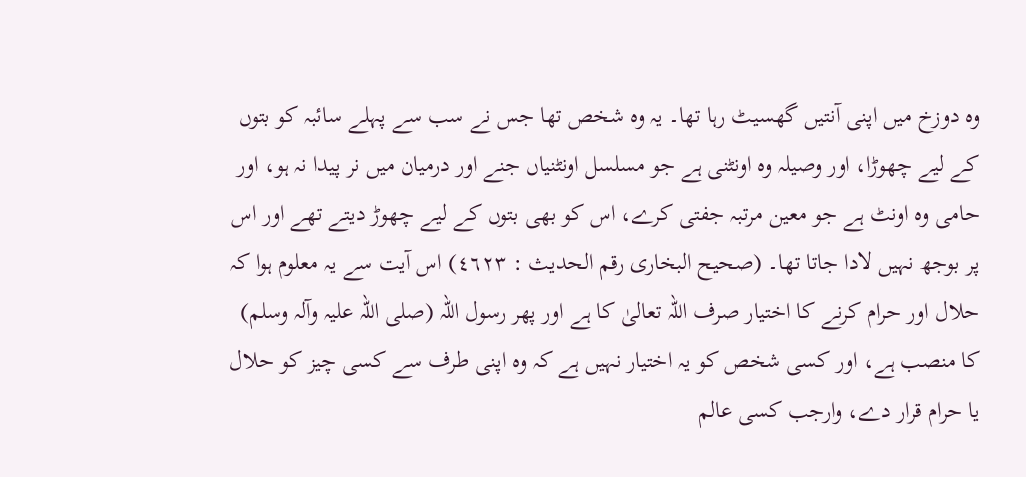وہ دوزخ میں اپنی آنتیں گھسیٹ رہا تھا۔ یہ وہ شخص تھا جس نے سب سے پہلے سائبہ کو بتوں کے لیے چھوڑا، اور وصیلہ وہ اونٹنی ہے جو مسلسل اونٹنیاں جنے اور درمیان میں نر پیدا نہ ہو، اور حامی وہ اونٹ ہے جو معین مرتبہ جفتی کرے، اس کو بھی بتوں کے لیے چھوڑ دیتے تھے اور اس پر بوجھ نہیں لادا جاتا تھا۔ (صحیح البخاری رقم الحدیث : ٤٦٢٣) اس آیت سے یہ معلوم ہوا کہ حلال اور حرام کرنے کا اختیار صرف اللہ تعالیٰ کا ہے اور پھر رسول اللہ (صلی اللہ علیہ وآلہ وسلم) کا منصب ہے، اور کسی شخص کو یہ اختیار نہیں ہے کہ وہ اپنی طرف سے کسی چیز کو حلال یا حرام قرار دے، وارجب کسی عالم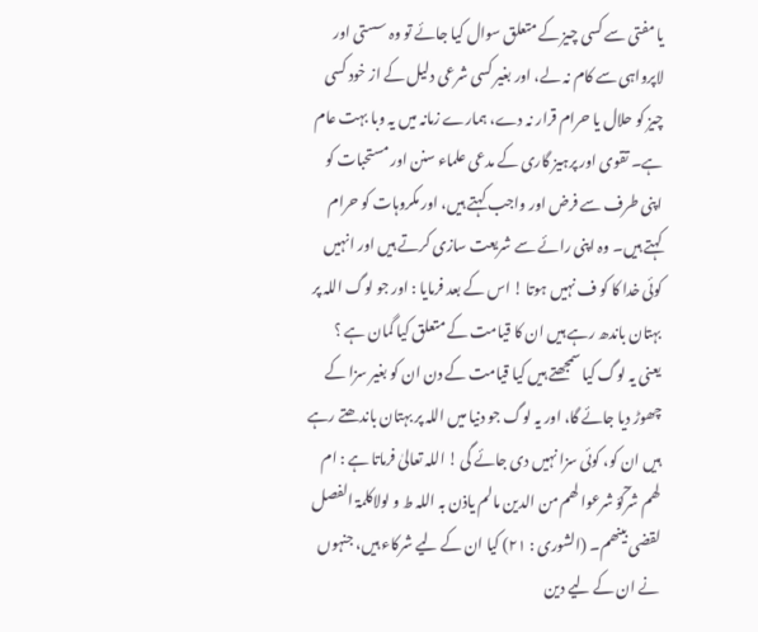یا مفتی سے کسی چیز کے متعلق سوال کیا جائے تو وہ سستی اور لاپرواہی سے کام نہ لے، اور بغیر کسی شرعی دلیل کے از خود کسی چیز کو حلال یا حرام قرار نہ دے، ہمارے زمانہ میں یہ وبا بہت عام ہے۔ تقوی اور پرہیز گاری کے مدعی علماء سنن اور مستحبات کو اپنی طرف سے فرض اور واجب کہتے ہیں، اور مکروہات کو حرام کہتے ہیں۔ وہ اپنی رائے سے شریعت سازی کرتے ہیں اور انہیں کوئی خدا کا کو ف نہیں ہوتا ! اس کے بعد فرمایا : اور جو لوگ اللہ پر بہتان باندھ رہے ہیں ان کا قیامت کے متعلق کیا گمان ہے ؟ یعنی یہ لوگ کیا سمجھتے ہیں کیا قیامت کے دن ان کو بغیر سزا کے چھوڑ دیا جائے گا، اور یہ لوگ جو دنیا میں اللہ پر بہتان باندھتے رہے ہیں ان کو، کوئی سزا نہیں دی جائے گی ! اللہ تعالیٰ فرماتا ہے : ام لھم شرکٓؤ شرعوا لھم من الدین مالم یاذن بہ اللہ ط و لولاکلمۃ الفصل لقضی بینھم۔ (الشوری : ٢١) کیا ان کے لیے شرکاء ہیں، جنہوں نے ان کے لیے دین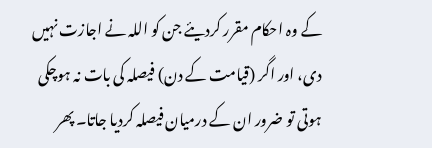کے وہ احکام مقرر کردیئے جن کو اللہ نے اجازت نہیں دی، اور اگر (قیامت کے دن) فیصلہ کی بات نہ ہوچکی ہوتی تو ضرور ان کے درمیان فیصلہ کردیا جاتا۔ پھر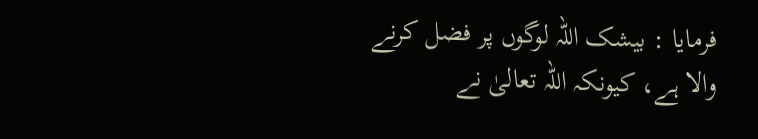فرمایا : بیشک اللہ لوگوں پر فضل کرنے والا ہے، کیونکہ اللہ تعالیٰ نے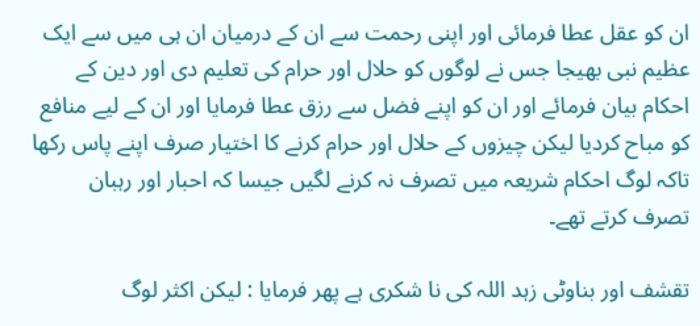ان کو عقل عطا فرمائی اور اپنی رحمت سے ان کے درمیان ان ہی میں سے ایک عظیم نبی بھیجا جس نے لوگوں کو حلال اور حرام کی تعلیم دی اور دین کے احکام بیان فرمائے اور ان کو اپنے فضل سے رزق عطا فرمایا اور ان کے لیے منافع کو مباح کردیا لیکن چیزوں کے حلال اور حرام کرنے کا اختیار صرف اپنے پاس رکھا تاکہ لوگ احکام شریعہ میں تصرف نہ کرنے لگیں جیسا کہ احبار اور رہبان تصرف کرتے تھے۔

تقشف اور بناوٹی زہد اللہ کی نا شکری ہے پھر فرمایا : لیکن اکثر لوگ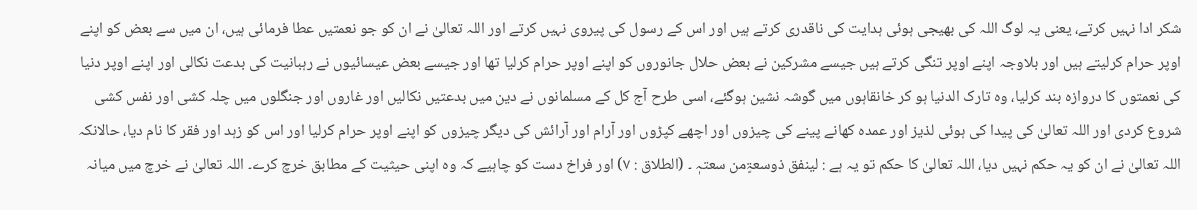شکر ادا نہیں کرتے، یعنی یہ لوگ اللہ کی بھیجی ہوئی ہدایت کی ناقدری کرتے ہیں اور اس کے رسول کی پیروی نہیں کرتے اور اللہ تعالیٰ نے ان کو جو نعمتیں عطا فرمائی ہیں، ان میں سے بعض کو اپنے اوپر حرام کرلیتے ہیں اور بلاوجہ اپنے اوپر تنگی کرتے ہیں جیسے مشرکین نے بعض حلال جانوروں کو اپنے اوپر حرام کرلیا تھا اور جیسے بعض عیسائیوں نے رہبانیت کی بدعت نکالی اور اپنے اوپر دنیا کی نعمتوں کا دروازہ بند کرلیا، وہ تارک الدنیا ہو کر خانقاہوں میں گوشہ نشین ہوگئے، اسی طرح آج کل کے مسلمانوں نے دین میں بدعتیں نکالیں اور غاروں اور جنگلوں میں چلہ کشی اور نفس کشی شروع کردی اور اللہ تعالیٰ کی پیدا کی ہوئی لذیز اور عمدہ کھانے پینے کی چیزوں اور اچھے کپڑوں اور آرام اور آرائش کی دیگر چیزوں کو اپنے اوپر حرام کرلیا اور اس کو زہد اور فقر کا نام دیا، حالانکہ اللہ تعالیٰ نے ان کو یہ حکم نہیں دیا، اللہ تعالیٰ کا حکم تو یہ ہے : لینفق ذوسعۃٍمن سعتہٖ ۔ (الطلاق : ٧) اور فراخ دست کو چاہیے کہ وہ اپنی حیثیت کے مطابق خرچ کرے۔ اللہ تعالیٰ نے خرچ میں میانہ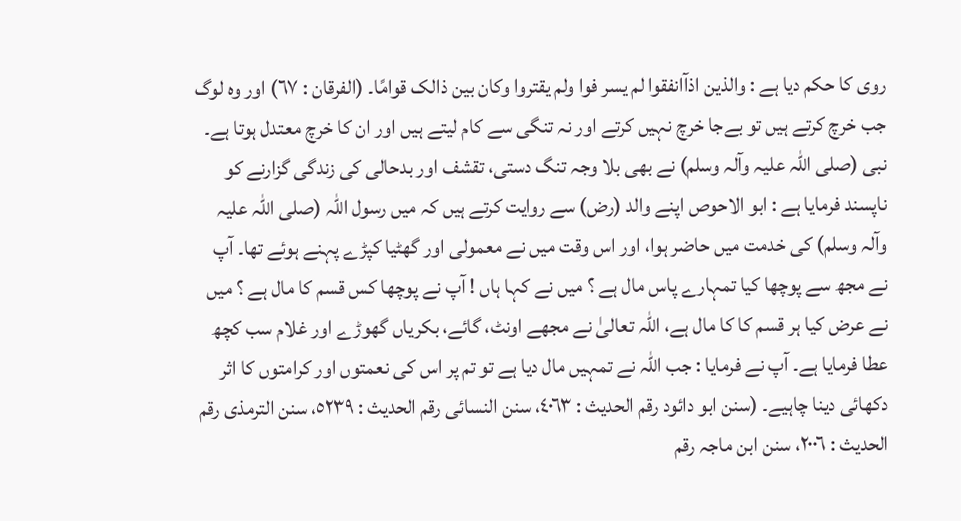روی کا حکم دیا ہے : والذین اذآانفقوا لم یسر فوا ولم یقتروا وکان بین ذالک قوامًا۔ (الفرقان : ٦٧) اور وہ لوگ جب خرچ کرتے ہیں تو بےجا خرچ نہیں کرتے اور نہ تنگی سے کام لیتے ہیں اور ان کا خرچ معتدل ہوتا ہے۔ نبی (صلی اللہ علیہ وآلہ وسلم) نے بھی بلا وجہ تنگ دستی، تقشف اور بدحالی کی زندگی گزارنے کو ناپسند فرمایا ہے : ابو الاحوص اپنے والد (رض) سے روایت کرتے ہیں کہ میں رسول اللہ (صلی اللہ علیہ وآلہ وسلم) کی خدمت میں حاضر ہوا، اور اس وقت میں نے معمولی اور گھٹیا کپڑے پہنے ہوئے تھا۔ آپ نے مجھ سے پوچھا کیا تمہارے پاس مال ہے ؟ میں نے کہا ہاں ! آپ نے پوچھا کس قسم کا مال ہے ؟ میں نے عرض کیا ہر قسم کا کا مال ہے، اللہ تعالیٰ نے مجھے اونٹ، گائے، بکریاں گھوڑے اور غلام سب کچھ عطا فرمایا ہے۔ آپ نے فرمایا : جب اللہ نے تمہیں مال دیا ہے تو تم پر اس کی نعمتوں اور کرامتوں کا اثر دکھائی دینا چاہیے۔ (سنن ابو دائود رقم الحدیث : ٤٠٦٣، سنن النسائی رقم الحدیث : ٥٢٣٩، سنن الترمذی رقم الحدیث : ٢٠٠٦، سنن ابن ماجہ رقم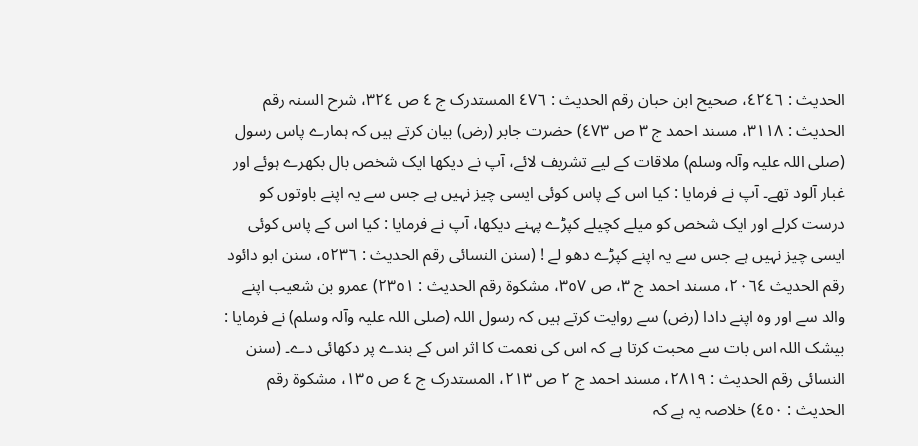الحدیث : ٤٢٤٦، صحیح ابن حبان رقم الحدیث : ٤٧٦ المستدرک ج ٤ ص ٣٢٤، شرح السنہ رقم الحدیث : ٣١١٨، مسند احمد ج ٣ ص ٤٧٣) حضرت جابر (رض) بیان کرتے ہیں کہ ہمارے پاس رسول (صلی اللہ علیہ وآلہ وسلم) ملاقات کے لیے تشریف لائے، آپ نے دیکھا ایک شخص بال بکھرے ہوئے اور غبار آلود تھے۔ آپ نے فرمایا : کیا اس کے پاس کوئی ایسی چیز نہیں ہے جس سے یہ اپنے باوتوں کو درست کرلے اور ایک شخص کو میلے کچیلے کپڑے پہنے دیکھا، آپ نے فرمایا : کیا اس کے پاس کوئی ایسی چیز نہیں ہے جس سے یہ اپنے کپڑے دھو لے ! (سنن النسائی رقم الحدیث : ٥٢٣٦، سنن ابو دائود رقم الحدیث ٢٠٦٤، مسند احمد ج ٣، ص ٣٥٧، مشکوۃ رقم الحدیث : ٢٣٥١) عمرو بن شعیب اپنے والد سے اور وہ اپنے دادا (رض) سے روایت کرتے ہیں کہ رسول اللہ (صلی اللہ علیہ وآلہ وسلم) نے فرمایا : بیشک اللہ اس بات سے محبت کرتا ہے کہ اس کی نعمت کا اثر اس کے بندے پر دکھائی دے۔ (سنن النسائی رقم الحدیث : ٢٨١٩، مسند احمد ج ٢ ص ٢١٣، المستدرک ج ٤ ص ١٣٥، مشکوۃ رقم الحدیث : ٤٥٠) خلاصہ یہ ہے کہ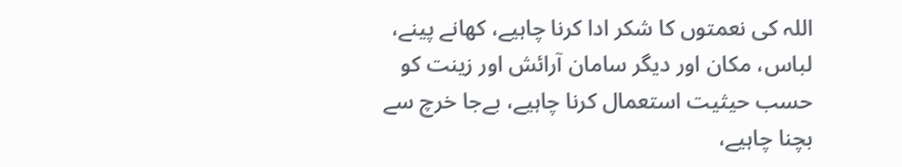اللہ کی نعمتوں کا شکر ادا کرنا چاہیے، کھانے پینے، لباس، مکان اور دیگر سامان آرائش اور زینت کو حسب حیثیت استعمال کرنا چاہیے، بےجا خرچ سے بچنا چاہیے،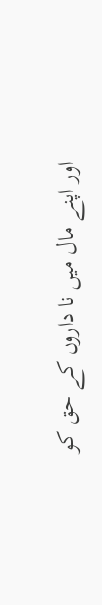اور اپنے مال میں نا داروں کے حق کو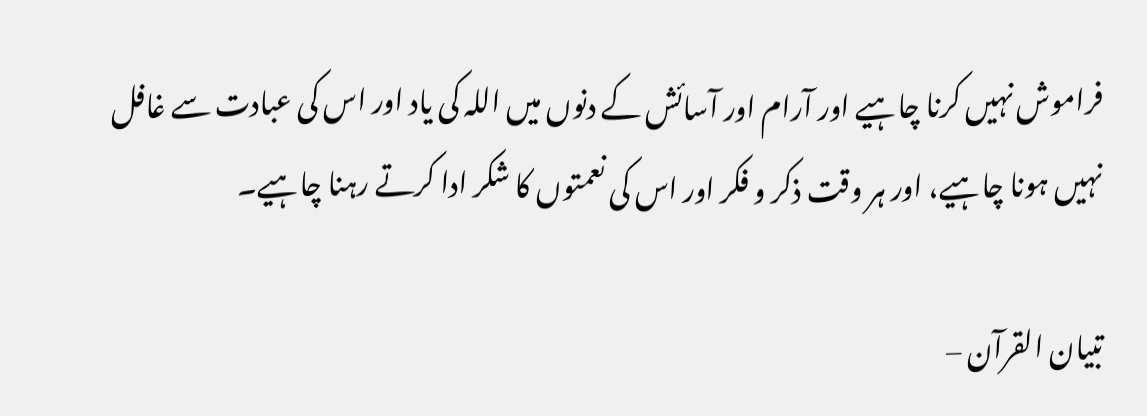فراموش نہیں کرنا چاہیے اور آرام اور آسائش کے دنوں میں اللہ کی یاد اور اس کی عبادت سے غافل نہیں ہونا چاہیے، اور ہر وقت ذکر و فکر اور اس کی نعمتوں کا شکر ادا کرتے رہنا چاہیے۔

تبیان القرآن –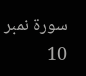سورۃ نمبر 10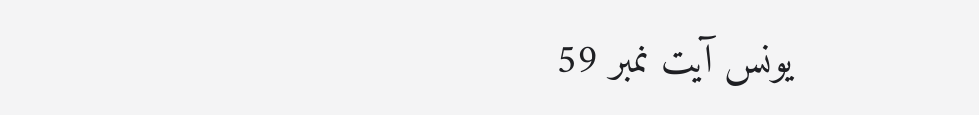يونس آیت نمبر 59